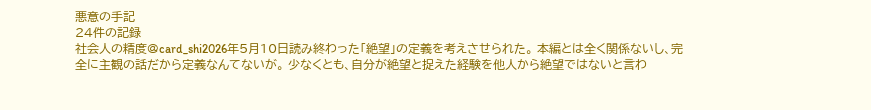悪意の手記
24件の記録
社会人の精度@card_shi2026年5月10日読み終わった「絶望」の定義を考えさせられた。 本編とは全く関係ないし、完全に主観の話だから定義なんてないが。 少なくとも、自分が絶望と捉えた経験を他人から絶望ではないと言わ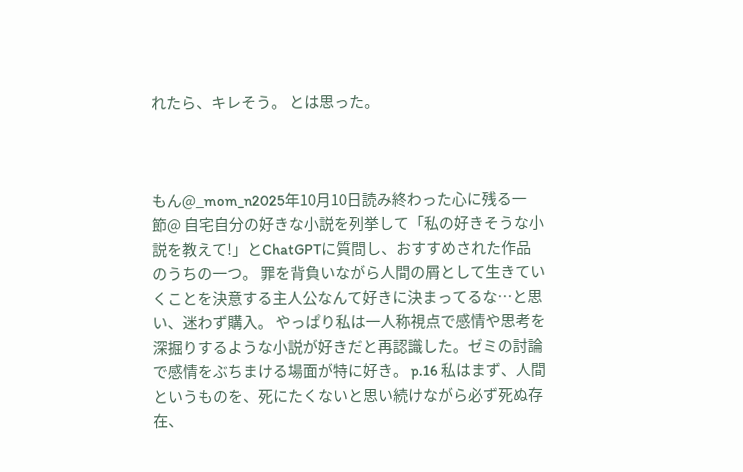れたら、キレそう。 とは思った。



もん@_mom_n2025年10月10日読み終わった心に残る一節@ 自宅自分の好きな小説を列挙して「私の好きそうな小説を教えて!」とChatGPTに質問し、おすすめされた作品のうちの一つ。 罪を背負いながら人間の屑として生きていくことを決意する主人公なんて好きに決まってるな…と思い、迷わず購入。 やっぱり私は一人称視点で感情や思考を深掘りするような小説が好きだと再認識した。ゼミの討論で感情をぶちまける場面が特に好き。 p.16 私はまず、人間というものを、死にたくないと思い続けながら必ず死ぬ存在、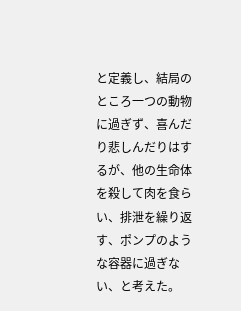と定義し、結局のところ一つの動物に過ぎず、喜んだり悲しんだりはするが、他の生命体を殺して肉を食らい、排泄を繰り返す、ポンプのような容器に過ぎない、と考えた。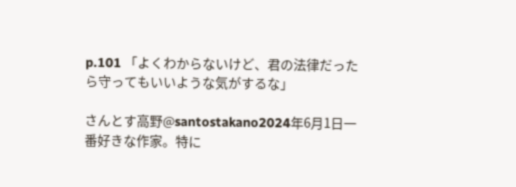p.101 「よくわからないけど、君の法律だったら守ってもいいような気がするな」

さんとす高野@santostakano2024年6月1日一番好きな作家。特に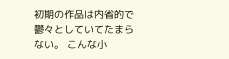初期の作品は内省的で鬱々としていてたまらない。 こんな小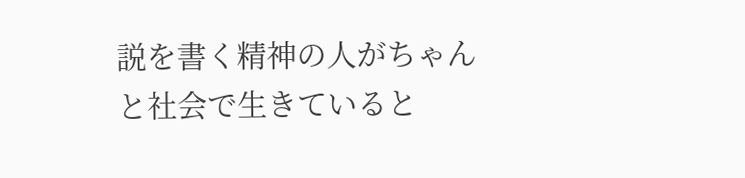説を書く精神の人がちゃんと社会で生きていると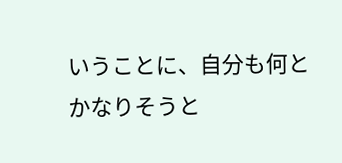いうことに、自分も何とかなりそうと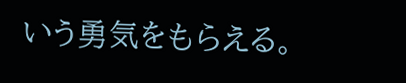いう勇気をもらえる。